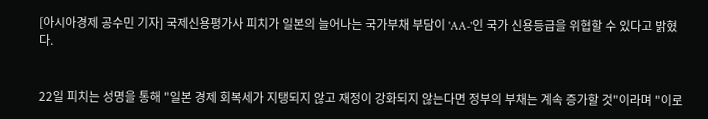[아시아경제 공수민 기자] 국제신용평가사 피치가 일본의 늘어나는 국가부채 부담이 'AA-'인 국가 신용등급을 위협할 수 있다고 밝혔다.


22일 피치는 성명을 통해 "일본 경제 회복세가 지탱되지 않고 재정이 강화되지 않는다면 정부의 부채는 계속 증가할 것"이라며 "이로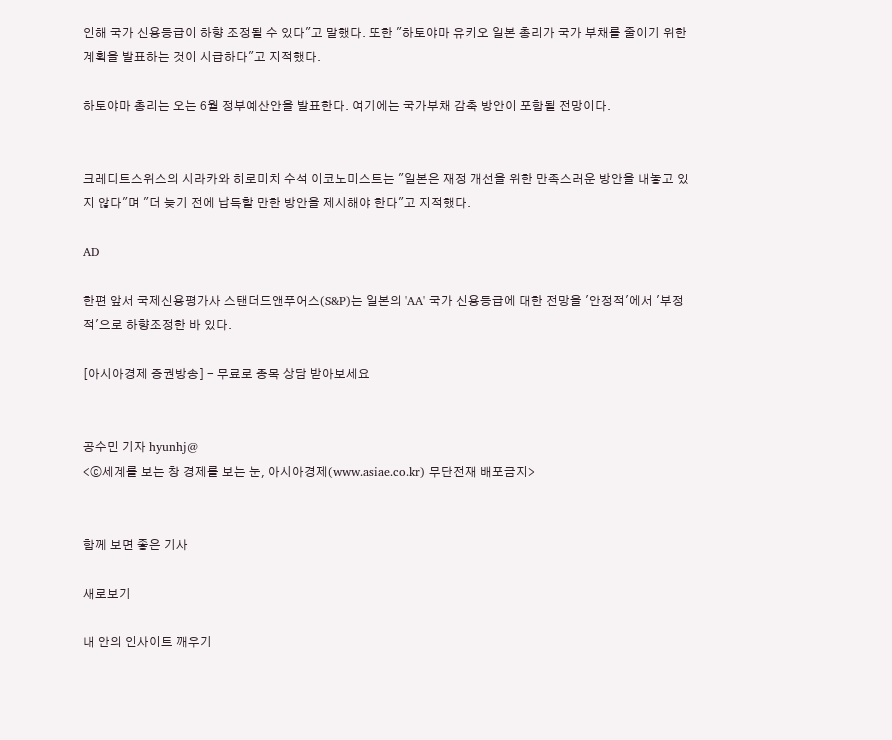인해 국가 신용등급이 하향 조정될 수 있다"고 말했다. 또한 "하토야마 유키오 일본 총리가 국가 부채를 줄이기 위한 계획을 발표하는 것이 시급하다"고 지적했다.

하토야마 총리는 오는 6월 정부예산안을 발표한다. 여기에는 국가부채 감축 방안이 포함될 전망이다.


크레디트스위스의 시라카와 히로미치 수석 이코노미스트는 "일본은 재정 개선을 위한 만족스러운 방안을 내놓고 있지 않다"며 "더 늦기 전에 납득할 만한 방안을 제시해야 한다"고 지적했다.

AD

한편 앞서 국제신용평가사 스탠더드앤푸어스(S&P)는 일본의 'AA' 국가 신용등급에 대한 전망을 '안정적'에서 '부정적'으로 하향조정한 바 있다.

[아시아경제 증권방송] - 무료로 종목 상담 받아보세요


공수민 기자 hyunhj@
<ⓒ세계를 보는 창 경제를 보는 눈, 아시아경제(www.asiae.co.kr) 무단전재 배포금지>


함께 보면 좋은 기사

새로보기

내 안의 인사이트 깨우기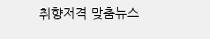취향저격 맞춤뉴스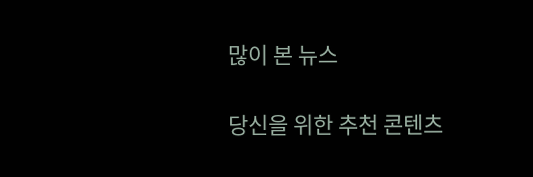많이 본 뉴스

당신을 위한 추천 콘텐츠